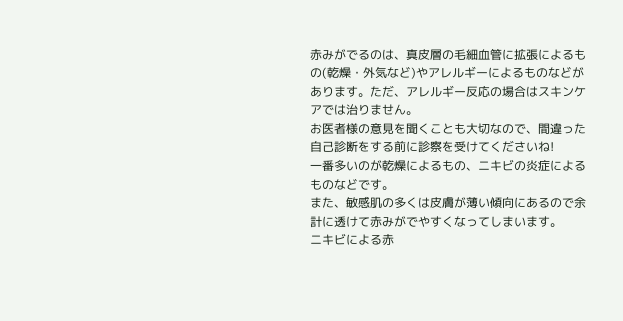赤みがでるのは、真皮層の毛細血管に拡張によるもの(乾燥・外気など)やアレルギーによるものなどがあります。ただ、アレルギー反応の場合はスキンケアでは治りません。
お医者様の意見を聞くことも大切なので、間違った自己診断をする前に診察を受けてくださいね!
一番多いのが乾燥によるもの、ニキビの炎症によるものなどです。
また、敏感肌の多くは皮膚が薄い傾向にあるので余計に透けて赤みがでやすくなってしまいます。
ニキビによる赤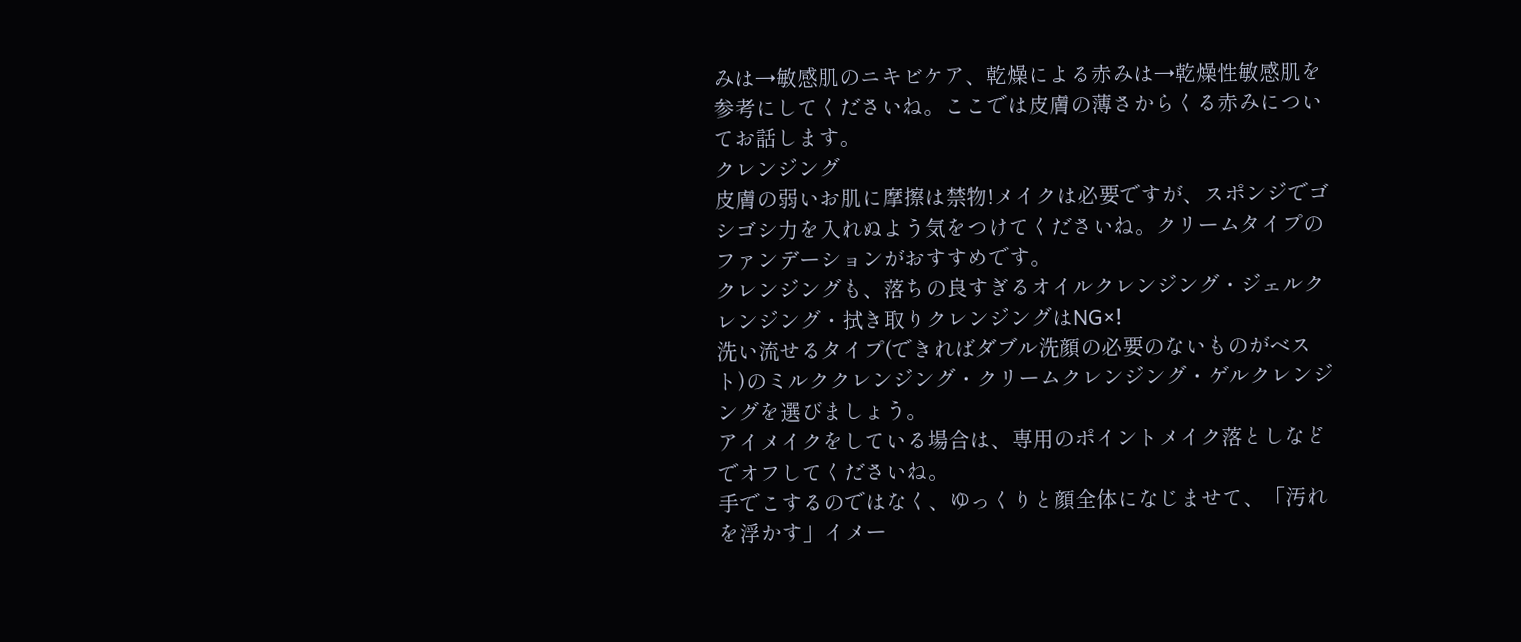みは→敏感肌のニキビケア、乾燥による赤みは→乾燥性敏感肌を参考にしてくださいね。ここでは皮膚の薄さからくる赤みについてお話します。
クレンジング
皮膚の弱いお肌に摩擦は禁物!メイクは必要ですが、スポンジでゴシゴシ力を入れぬよう気をつけてくださいね。クリームタイプのファンデーションがおすすめです。
クレンジングも、落ちの良すぎるオイルクレンジング・ジェルクレンジング・拭き取りクレンジングはNG×!
洗い流せるタイプ(できればダブル洗顔の必要のないものがベスト)のミルククレンジング・クリームクレンジング・ゲルクレンジングを選びましょう。
アイメイクをしている場合は、専用のポイントメイク落としなどでオフしてくださいね。
手でこするのではなく、ゆっくりと顔全体になじませて、「汚れを浮かす」イメー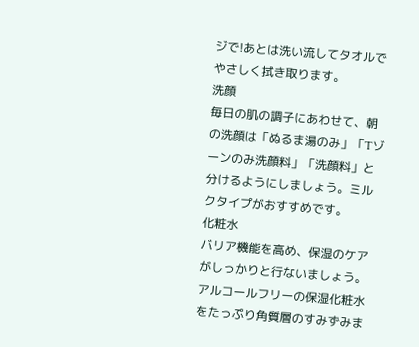ジで!あとは洗い流してタオルでやさしく拭き取ります。
洗顔
毎日の肌の調子にあわせて、朝の洗顔は「ぬるま湯のみ」「Tゾーンのみ洗顔料」「洗顔料」と分けるようにしましょう。ミルクタイプがおすすめです。
化粧水
バリア機能を高め、保湿のケアがしっかりと行ないましょう。アルコールフリーの保湿化粧水をたっぷり角質層のすみずみま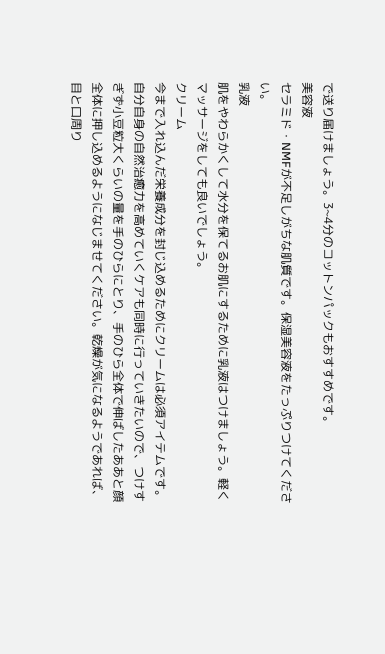で送り届けましょう。3~4分のコットンパックもおすすめです。
美容液
セラミド・NMFが不足しがちな肌質です。保湿美容液をたっぷりつけてください。
乳液
肌をやわらかくして水分を保てるお肌にするために乳液はつけましょう。軽くマッサージをしても良いでしょう。
クリーム
今まで入れ込んだ栄養成分を封じ込めるためにクリームは必須アイテムです。自分自身の自然治癒力を高めていくケアも同時に行っていきたいので、つけすぎず小豆粒大くらいの量を手のひらにとり、手のひら全体で伸ばしたああと顔全体に押し込めるようになじませてください。乾燥が気になるようであれば、目と口周り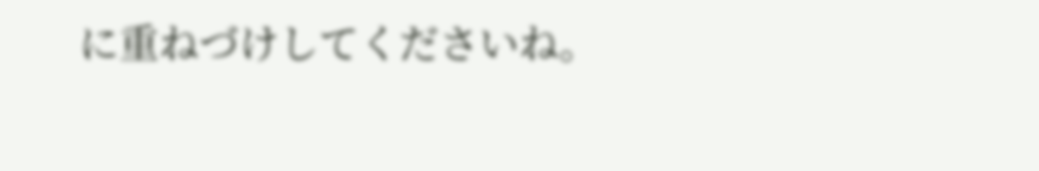に重ねづけしてくださいね。